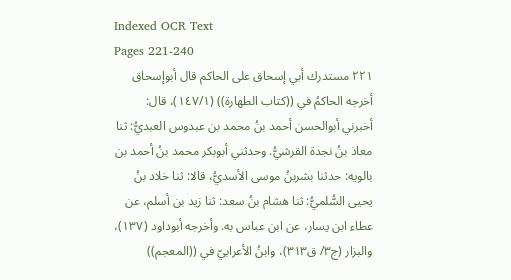Indexed OCR Text
Pages 221-240
٢٢١ مستدرك أبي إسحاق على الحاكم قال أبوإسحاق أخرجه الحاكمُ في ((كتاب الطهارة)) (١٤٧/١)، قال: أخبرني أبوالحسن أحمد بنُ محمد بن عبدوس العبديُّ: ثنا معاذ بنُ نجدة القرشيُّ. وحدثني أبوبكر محمد بنُ أحمد بن بالويه: حدثنا بشربنُ موسى الأسديُّ، قالا: ثنا خلاد بنُ يحيى السُّلميُّ: ثنا هشام بنُ سعد: ثنا زيد بن أسلم، عن عطاء ابن يسار، عن ابن عباس به. وأخرجه أبوداود (١٣٧)، والبزار (ج٣/ ق٣١٣)، وابنُ الأعرابيّ في ((المعجم))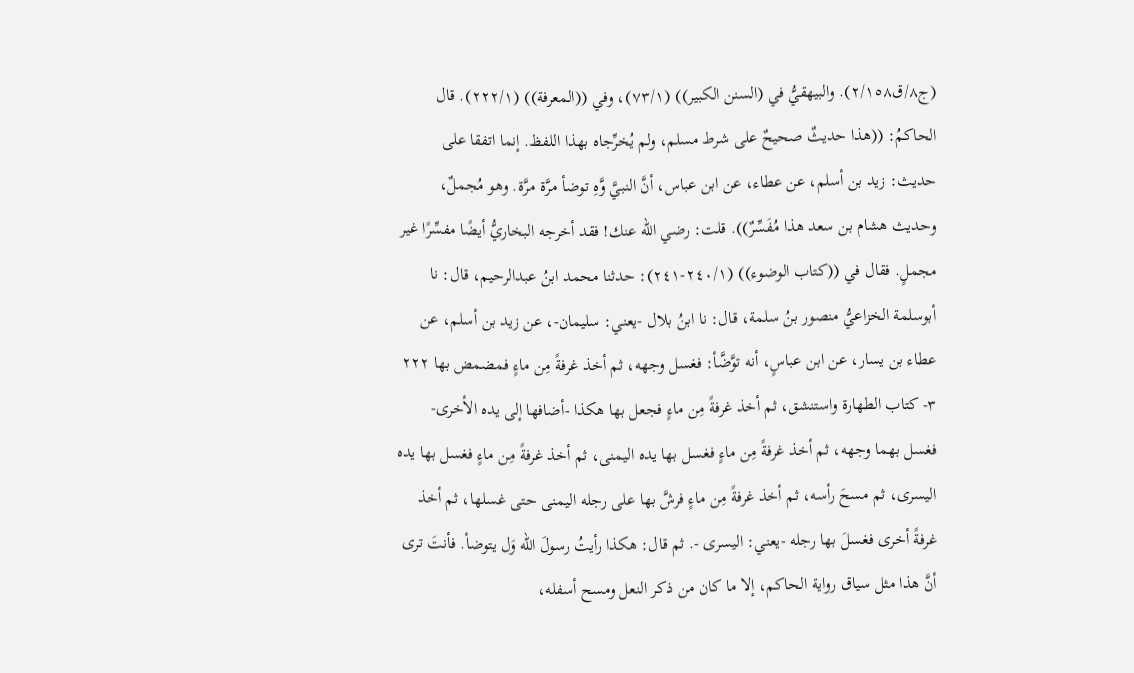(ج٨/ق٢/١٥٨). والبيهقيُّ في (السنن الكبير)) (٧٣/١)، وفي ((المعرفة)) (٢٢٢/١). قال الحاكمُ: ((هذا حديثٌ صحيحٌ على شرط مسلم، ولم يُخرِّجاه بهذا اللفظ. إنما اتفقا على حديث: زيد بن أسلم، عن عطاء، عن ابن عباس، أنَّ النبيَّ وَّهِ توضأ مرَّة مرَّة. وهو مُجملٌ، وحديث هشام بن سعد هذا مُفَسِّرٌ)). قلت: رضي الله عنك! فقد أخرجه البخاريُّ أيضًا مفسِّرًا غير مجملٍ. فقال في ((كتاب الوضوء)) (٢٤٠/١-٢٤١): حدثنا محمد ابنُ عبدالرحيم، قال: نا أبوسلمة الخزاعيُّ منصور بنُ سلمة، قال: نا ابنُ بلال -يعني: سليمان-، عن زيد بن أسلم، عن عطاء بن يسار، عن ابن عباسٍ، أنه توَّضَّأ: فغسل وجهه، ثم أخذ غرفةً مِن ماءٍ فمضمض بها ٢٢٢ ٣- كتاب الطهارة واستنشق، ثم أخذ غرفةً مِن ماءٍ فجعل بها هكذا -أضافها إلى يده الأخرى- فغسل بهما وجهه، ثم أخذ غرفةً مِن ماءٍ فغسل بها يده اليمنى، ثم أخذ غرفةً مِن ماءٍ فغسل بها يده اليسرى، ثم مسحَ رأسه، ثم أخذ غرفةً مِن ماءٍ فرشَّ بها على رجله اليمنى حتى غسلها، ثم أخذ غرفةً أخرى فغسلَ بها رجله -يعني: اليسرى -. ثم قال: هكذا رأيتُ رسولَ الله وَل يتوضأ. فأنتَ ترى أنَّ هذا مثل سياق رواية الحاكم، إلا ما كان من ذكر النعل ومسح أسفله،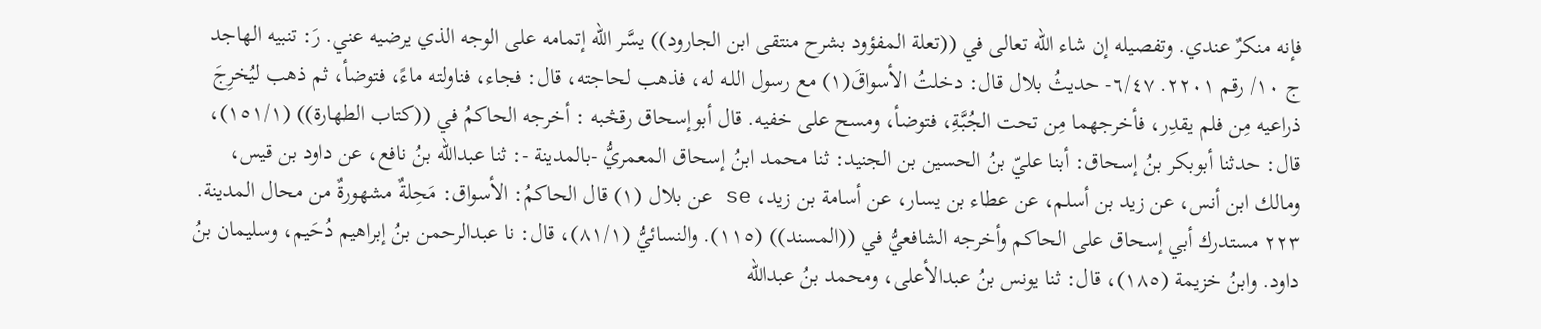فإنه منكرٌ عندي. وتفصيله إن شاء الله تعالى في ((تعلة المفؤود بشرح منتقى ابن الجارود)) يسَّر الله إتمامه على الوجه الذي يرضيه عني. رَ: تنبيه الهاجد ج ١٠/ رقم ٢٢٠١. ٦/٤٧- حديثُ بلال قال: دخلتُ الأسواقَ(١) مع رسول اللـه له، فذهب لحاجته، قال: فجاء، فناولته ماءً، فتوضأ، ثم ذهب ليُخرِجَ ذراعيه مِن فلم يقدِر، فأخرجهما مِن تحت الجُبَّةِ، فتوضأ، ومسح على خفيه. قال أبوإسحاق رقڅبه : أخرجه الحاكمُ في ((كتاب الطهارة)) (١٥١/١)، قال: حدثنا أبوبكر بنُ إسحاق: أبنا عليّ بنُ الحسين بن الجنيد: ثنا محمد ابنُ إسحاق المعمريُّ -بالمدينة -: ثنا عبدالله بنُ نافع، عن داود بن قيس، ومالك ابن أنس، عن زيد بن أسلم، عن عطاء بن يسار، عن أسامة بن زيد، se عن بلال (١) قال الحاكمُ: الأسواق: مَحِلةٌ مشهورةٌ من محال المدينة. ٢٢٣ مستدرك أبي إسحاق على الحاكم وأخرجه الشافعيُّ في ((المسند)) (١١٥). والنسائيُّ (٨١/١)، قال: نا عبدالرحمن بنُ إبراهيم دُحَيم، وسليمان بنُ داود. وابنُ خزيمة (١٨٥)، قال: ثنا يونس بنُ عبدالأعلى، ومحمد بنُ عبدالله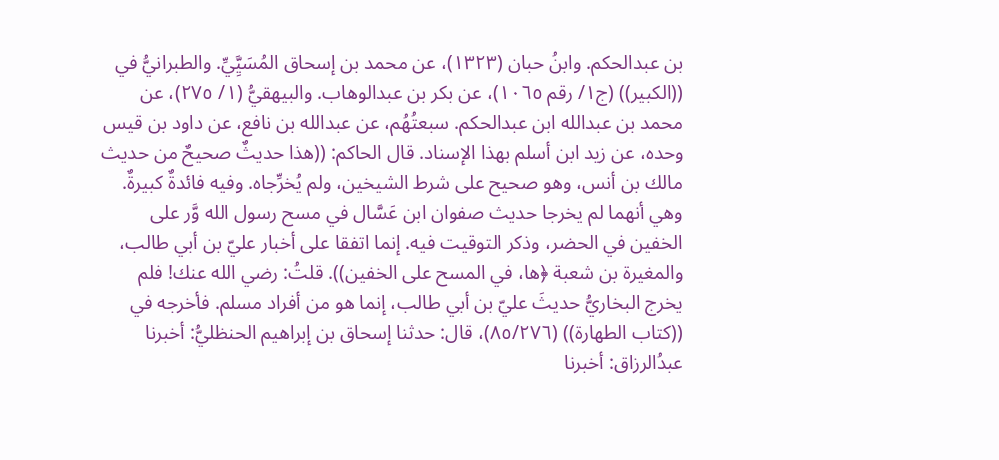بن عبدالحكم. وابنُ حبان (١٣٢٣)، عن محمد بن إسحاق المُسَيَِّيِّ. والطبرانيُّ في ((الكبير)) (ج١/ رقم ١٠٦٥)، عن بكر بن عبدالوهاب. والبيهقيُّ (١/ ٢٧٥)، عن محمد بن عبدالله ابن عبدالحكم. سبعتُهُم، عن عبدالله بن نافع، عن داود بن قيس وحده، عن زيد ابن أسلم بهذا الإسناد. قال الحاكم: ((هذا حديثٌ صحيحٌ من حديث مالك بن أنس، وهو صحيح على شرط الشيخين، ولم يُخرِّجاه. وفيه فائدةٌ كبيرةٌ. وهي أنهما لم يخرجا حديث صفوان ابن عَسَّال في مسح رسول الله وَّر على الخفين في الحضر، وذكر التوقيت فيه. إنما اتفقا على أخبار عليّ بن أبي طالب، والمغيرة بن شعبة ﴿ها، في المسح على الخفين)). قلتُ: رضي الله عنك! فلم يخرج البخاريُّ حديثَ عليّ بن أبي طالب، إنما هو من أفراد مسلم. فأخرجه في ((كتاب الطهارة)) (٨٥/٢٧٦)، قال: حدثنا إسحاق بن إبراهيم الحنظليُّ: أخبرنا عبدُالرزاق: أخبرنا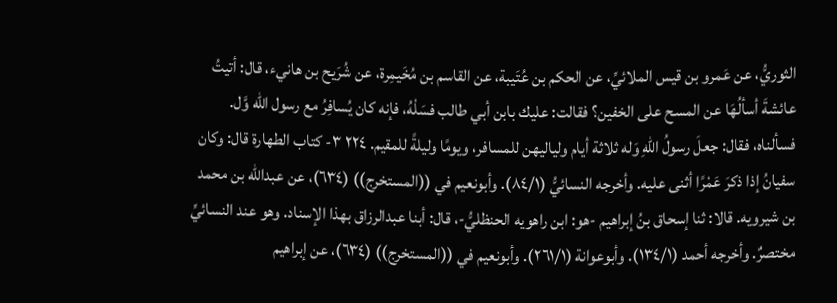الثوريُّ، عن عَمرو بن قيس الملائيِّ، عن الحكم بن عُتَيبة، عن القاسم بن مُخَيمِرة، عن شُرَيح بن هانيء، قال: أتيتُ عائشةَ أسألُهَا عن المسح على الخفين؟ فقالت: عليك بابن أبي طالب فسَلْهُ، فإنه كان يُسافِرُ مع رسول الله وَّل. فسألناه، فقال: جعلَ رسولُ اللهِ وَله ثلاثة أيام ولياليهن للمسافر، ويومًا وليلةً للمقيم. ٢٢٤ ٣- كتاب الطهارة قال: وكان سفيانُ إذا ذكرَ عَمْرًا أثنى عليه. وأخرجه النسائيُّ (٨٤/١). وأبونعيم في ((المستخرج)) (٦٣٤)، عن عبدالله بن محمد بن شيرويه. قالا: ثنا إسحاق بنُ إبراهيم -هو: ابن راهويه الحنظليُّ-، قال: أبنا عبدالرزاق بهذا الإسناد. وهو عند النسائيِّ مختصرٌ. وأخرجه أحمد (١٣٤/١). وأبوعوانة (٢٦١/١). وأبونعيم في ((المستخرج)) (٦٣٤)، عن إبراهيم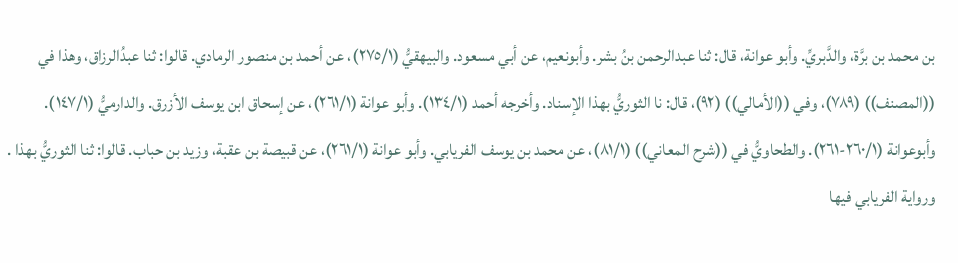بن محمد بن برَّة، والدَّبريِّ. وأبو عوانة، قال: ثنا عبدالرحمن بنُ بشر. وأبونعيم، عن أبي مسعود. والبيهقيُّ (٢٧٥/١)، عن أحمد بن منصور الرمادي. قالوا: ثنا عبدُالرزاق، وهذا في ((المصنف)) (٧٨٩)، وفي ((الأمالي)) (٩٢)، قال: نا الثوريُّ بهذا الإسناد. وأخرجه أحمد (١٣٤/١). وأبو عوانة (٢٦١/١)، عن إسحاق ابن يوسف الأزرق. والدارميُّ (١٤٧/١). وأبوعوانة (٢٦٠/١-٢٦١). والطحاويُّ في ((شرح المعاني)) (٨١/١)، عن محمد بن يوسف الفريابي. وأبو عوانة (٢٦١/١)، عن قبيصة بن عقبة، وزيد بن حباب. قالوا: ثنا الثوريُّ بهذا . ورواية الفريابي فيها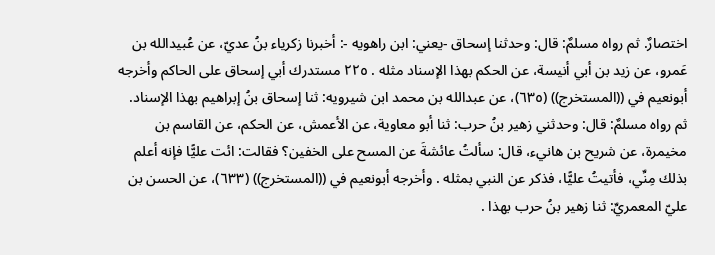اختصارٌ. ثم رواه مسلمٌ: قال: وحدثنا إسحاق -يعني: ابن راهويه -: أخبرنا زكرياء بنُ عديّ، عن عُبيدالله بن عَمرو، عن زيد بن أبي أنيسة، عن الحكم بهذا الإسناد مثله . ٢٢٥ مستدرك أبي إسحاق على الحاكم وأخرجه أبونعيم في ((المستخرج)) (٦٣٥)، عن عبدالله بن محمد ابن شيرويه: ثنا إسحاق بنُ إبراهيم بهذا الإسناد. ثم رواه مسلمٌ: قال: وحدثني زهير بنُ حرب: ثنا أبو معاوية، عن الأعمش، عن الحكم، عن القاسم بن مخيمرة، عن شريح بن هانيء، قال: سألتُ عائشةَ عن المسح على الخفين؟ فقالت: ائت عليًّا فإنه أعلم بذلك مِنِّي، فأتيتُ عليًّا، فذكر عن النبي بمثله . وأخرجه أبونعيم في ((المستخرج)) (٦٣٣)، عن الحسن بن عليّ المعمريِّ: ثنا زهير بنُ حرب بهذا .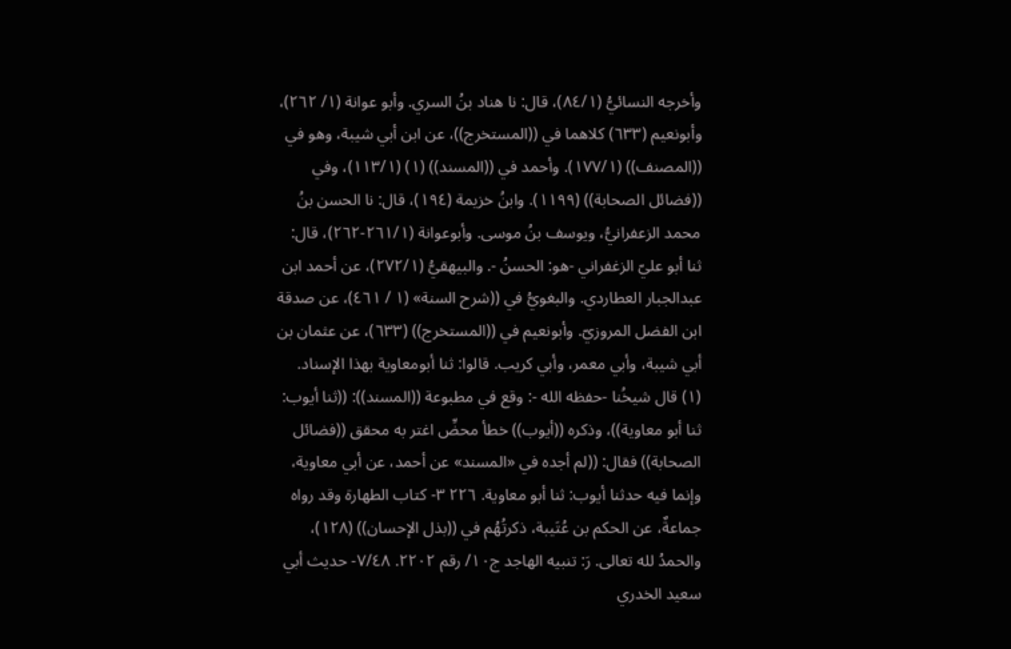وأخرجه النسائيُّ (٨٤/١)، قال: نا هناد بنُ السري. وأبو عوانة (١/ ٢٦٢)، وأبونعيم (٦٣٣) كلاهما في ((المستخرج))، عن ابن أبي شيبة، وهو في ((المصنف)) (١٧٧/١). وأحمد في ((المسند)) (١) (١١٣/١)، وفي ((فضائل الصحابة)) (١١٩٩). وابنُ خزيمة (١٩٤)، قال: نا الحسن بنُ محمد الزعفرانيُّ، ويوسف بنُ موسى. وأبوعوانة (٢٦١/١-٢٦٢)، قال: ثنا أبو عليّ الزغفراني -هو: الحسنُ -. والبيهقيُّ (٢٧٢/١)، عن أحمد ابن عبدالجبار العطاردي. والبغويُّ في ((شرح السنة» (١ / ٤٦١)، عن صدقة ابن الفضل المروزيّ. وأبونعيم في ((المستخرج)) (٦٣٣)، عن عثمان بن أبي شيبة، وأبي معمر، وأبي كريب. قالوا: ثنا أبومعاوية بهذا الإسناد. (١) قال شيخُنا -حفظه الله -: وقع في مطبوعة ((المسند)): ((ثنا أيوب: ثنا أبو معاوية))، وذكره ((أيوب)) خطأ محضِّ اغتر به محقق ((فضائل الصحابة)) فقال: ((لم أجده في «المسند» عن أحمد، عن أبي معاوية، وإنما فيه حدثنا أيوب: ثنا أبو معاوية. ٢٢٦ ٣- كتاب الطهارة وقد رواه جماعةٌ، عن الحكم بن عُتَيبة، ذكرتُهُم في ((بذل الإحسان)) (١٢٨)، والحمدُ لله تعالى. رَ: تنبيه الهاجد ج١٠/ رقم ٢٢٠٢. ٧/٤٨- حديث أبي سعيد الخدري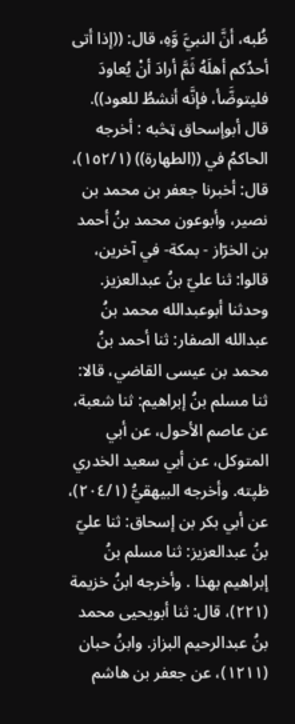ظُبه، أنَّ النبيَّ وَّهِ، قال: ((إذا أتى أحدُكم أهلَهُ ثَمَّ أرادَ أنْ يُعاودَ فليتوضَّأ، فإنَّه أنشطُ للعود)). قال أبوإسحاق ټڅبه : أخرجه الحاكمُ في ((الطهارة)) (١٥٢/١)، قال: أخبرنا جعفر بن محمد بن نصير، وأبوعون محمد بنُ أحمد بن الخرّاز - بمكة- في آخرين، قالوا: ثنا عليّ بنُ عبدالعزيز. وحدثنا أبوعبدالله محمد بنُ عبدالله الصفار: ثنا أحمد بنُ محمد بن عيسى القاضي، قالا: ثنا مسلم بنُ إبراهيم: ثنا شعبة، عن عاصم الأحول، عن أبي المتوكل، عن أبي سعيد الخدري ظپته. وأخرجه البيهقيُّ (٢٠٤/١)، عن أبي بكر بن إسحاق: ثنا عليّ بنُ عبدالعزيز: ثنا مسلم بنُ إبراهيم بهذا . وأخرجه ابنُ خزيمة (٢٢١)، قال: ثنا أبويحيى محمد بنُ عبدالرحيم البزاز. وابنُ حبان (١٢١١)، عن جعفر بن هاشم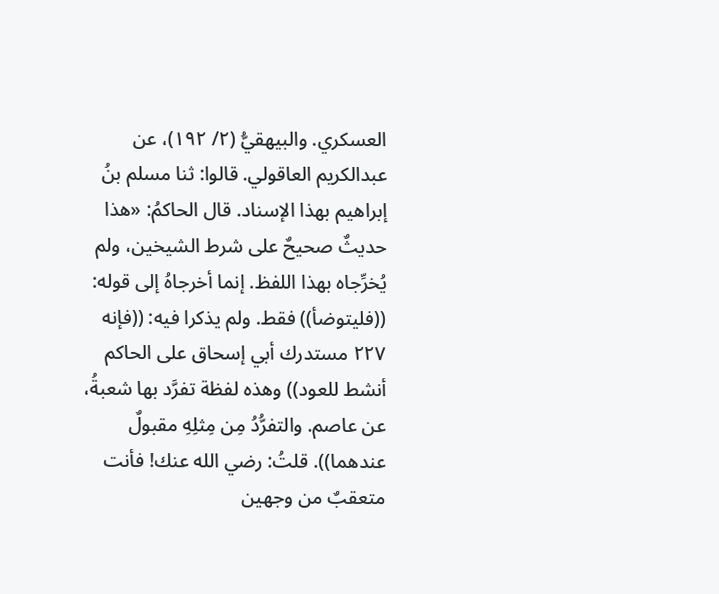العسكري. والبيهقيُّ (٢/ ١٩٢)، عن عبدالكريم العاقولي. قالوا: ثنا مسلم بنُ إبراهيم بهذا الإسناد. قال الحاكمُ: «هذا حديثٌ صحيحٌ على شرط الشيخين، ولم يُخرِّجاه بهذا اللفظ. إنما أخرجاهُ إلى قوله: ((فليتوضأ)) فقط. ولم يذكرا فيه: ((فإنه ٢٢٧ مستدرك أبي إسحاق على الحاكم أنشط للعود)) وهذه لفظة تفرَّد بها شعبةُ، عن عاصم. والتفرُّدُ مِن مِثلِهِ مقبولٌ عندهما)). قلتُ: رضي الله عنك! فأنت متعقبٌ من وجھین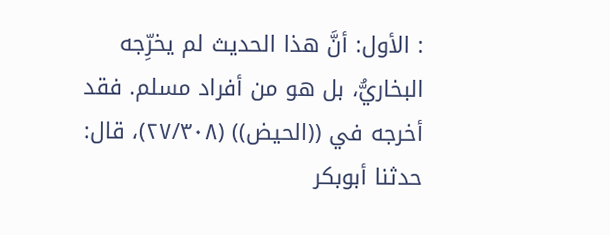: الأول: أنَّ هذا الحديث لم يخرِّجه البخاريُّ، بل هو من أفراد مسلم. فقد أخرجه في ((الحيض)) (٢٧/٣٠٨)، قال: حدثنا أبوبكر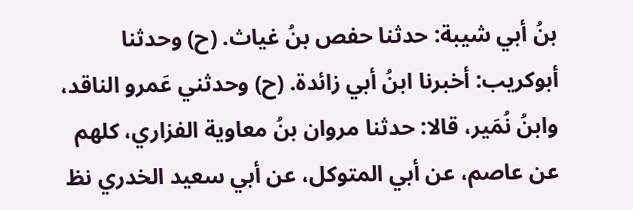بنُ أبي شيبة: حدثنا حفص بنُ غياث. (ح) وحدثنا أبوكريب: أخبرنا ابنُ أبي زائدة. (ح) وحدثني عَمرو الناقد، وابنُ نُمَير، قالا: حدثنا مروان بنُ معاوية الفزاري، كلهم عن عاصم، عن أبي المتوكل، عن أبي سعيد الخدري نظ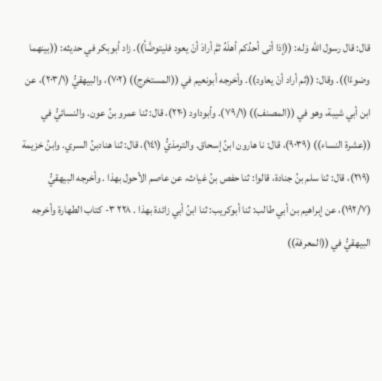قال: قال رسول الله وَله: ((إذا أتى أحدُكم أهلَهُ ثمَّ أرادَ أنْ يعود فليتوضَّأ)). زاد أبوبكر في حديثه: ((بينهما وضوءًا)). وقال: ((ثم أراد أنْ يعاود)). وأخرجه أبونعيم في ((المستخرج)) (٧٠٢)، والبيهقيُّ (٢٠٣/١)، عن ابن أبي شيبة، وهو في ((المصنف)) (٧٩/١). وأبوداود (٢٢٠)، قال: ثنا عمرو بنُ عون. والنسائيُّ في ((عشرة النساء)) (٩٠٣٩)، قال: نا هارون ابنُ إسحاق. والترمذيُّ (١٤١)، قال: ثنا هنادبنُ السري. وابنُ خزيمة (٢١٩)، قال: ثنا سلم بنُ جنادة، قالوا: ثنا حفص بنُ غياث، عن عاصم الأحول بهذا . وأخرجه البيهقيُّ (١٩٢/٧)، عن إبراهيم بن أبي طالب: ثنا أبوكريب: ثنا ابنُ أبي زائدة بهذا . ٢٢٨ ٣- كتاب الطهارة وأخرجه البيهقيُّ في ((المعرفة))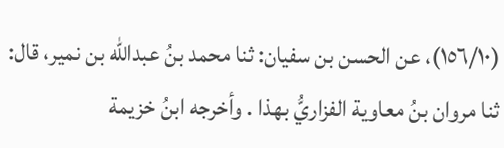(١٥٦/١٠)، عن الحسن بن سفيان: ثنا محمد بنُ عبدالله بن نمير، قال: ثنا مروان بنُ معاوية الفزاريُّ بهذا . وأخرجه ابنُ خزيمة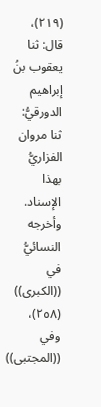(٢١٩)، قال: ثنا يعقوب بنُ إبراهيم الدورقيُّ: ثنا مروان الفزاريُّ بهذا الإسناد. وأخرجه النسائيُّ في ((الكبرى)) (٢٥٨)، وفي ((المجتبى))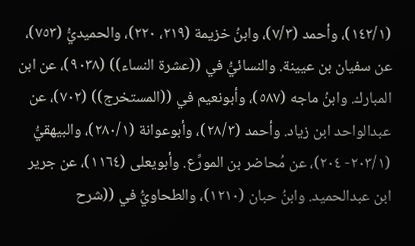(١٤٢/١)، وأحمد (٧/٣)، وابنُ خزيمة (٢١٩، ٢٢٠)، والحميديُّ (٧٥٣)، عن سفيان بن عيينة. والنسائيُّ في ((عشرة النساء)) (٩٠٣٨)، عن ابن المبارك. وابنُ ماجه (٥٨٧)، وأبونعيم في ((المستخرج)) (٧٠٢)، عن عبدالواحد ابن زياد. وأحمد (٢٨/٣)، وأبوعوانة (٢٨٠/١)، والبيهقيُّ (٢٠٣/١- ٢٠٤)، عن مُحاضر بن المورِّع. وأبويعلى (١١٦٤)، عن جرير ابن عبدالحميد. وابنُ حبان (١٢١٠)، والطحاويُّ في ((شرح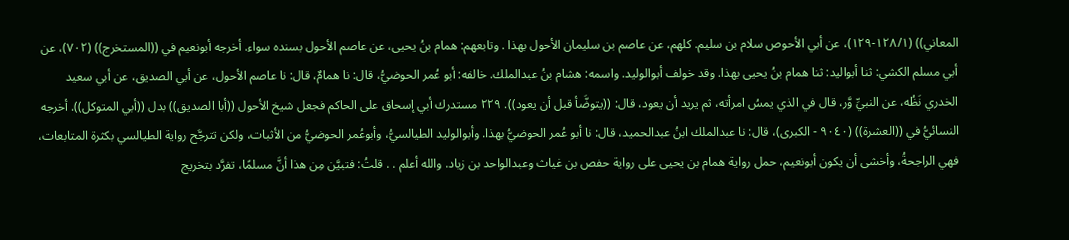المعاني)) (١٢٨/١-١٢٩)، عن أبي الأحوص سلام بن سليم. كلهم، عن عاصم بن سليمان الأحول بهذا . وتابعهم: همام بنُ يحيى، عن عاصم الأحول بسنده سواء. أخرجه أبونعيم في ((المستخرج)) (٧٠٢)، عن أبي مسلم الكشي: ثنا أبواليد: ثنا همام بنُ يحيى بهذا. وقد خولف أبوالوليد. واسمه: هشام بنُ عبدالملك. خالفه: أبو عُمر الحوضيُّ، قال: نا همامٌ، قال: نا عاصم الأحول، عن أبي الصديق، عن أبي سعيد الخدري نَظُه، عن النبيِّ وَّر، قال في الذي يمسُ امرأته، ثم يريد أن يعود، قال: ((يتوضَّأ قبل أن يعود)). ٢٢٩ مستدرك أبي إسحاق على الحاكم فجعل شيخ الأحول ((أبا الصديق)) بدل ((أبي المتوكل)). أخرجه النسائيُّ في ((العشرة)) (٩٠٤٠ - الكبرى)، قال: نا عبدالملك ابنُ عبدالحميد، قال: نا أبو عُمر الحوضيُّ بهذا. وأبوالوليد الطيالسيُّ، وأبوعُمر الحوضيُّ من الأثبات، ولكن تترجَّح رواية الطيالسي بكثرة المتابعات، فهي الراجحةُ، وأخشى أن يكون أبونعيم، حمل رواية همام بن يحيى على رواية حفص بن غياث وعبدالواحد بن زياد. والله أعلم . . قلتُ: فتبيَّن مِن هذا أنَّ مسلمًا، تفرَّد بتخريج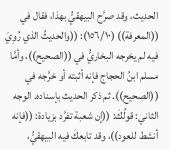الحديث، وقد صرَّح البيهقيُّ بهذا، فقال في ((المعرفة)) (١٥٦/١٠): ((والحديثُ الذي رُوِيَ فيه لم يخرجه البخاريُّ في ((الصحيح))، وأمَّا مسلم ابنُ الحجاج فإنه أثبته أو خرَّجه في ((الصحيح)). ثم ذكر الحديث بإسناده. الوجه الثاني: قولُكَ: ((إن شعبة تفرَّد بزيادة: ((فإنه أنشط للعود))، وقد تابعكَ فيه البيهقيُّ،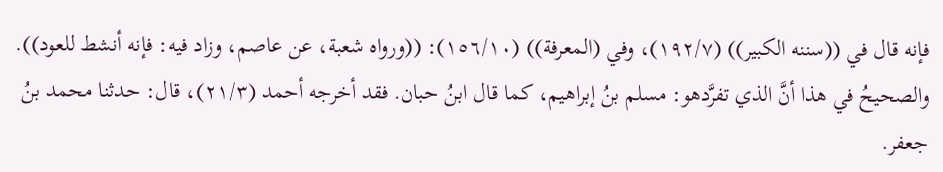فإنه قال في ((سننه الكبير)) (١٩٢/٧)، وفي (المعرفة)) (١٥٦/١٠): ((ورواه شعبة، عن عاصم، وزاد فيه: فإنه أنشط للعود)). والصحيحُ في هذا أنَّ الذي تفرَّدهو: مسلم بنُ إبراهيم، كما قال ابنُ حبان. فقد أخرجه أحمد (٢١/٣)، قال: حدثنا محمد بنُ جعفر.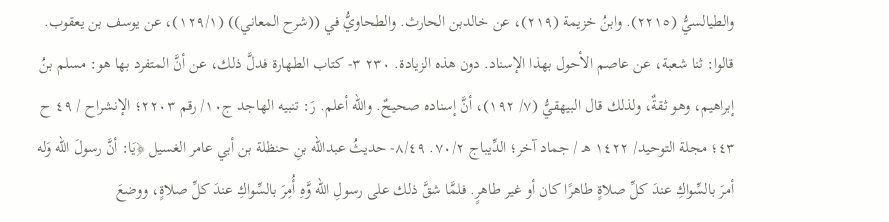والطيالسيُّ (٢٢١٥). وابنُ خزيمة (٢١٩)، عن خالدبن الحارث. والطحاويُّ في ((شرح المعاني)) (١٢٩/١)، عن يوسف بن يعقوب. قالوا: ثنا شعبة، عن عاصم الأحول بهذا الإسناد. دون هذه الزيادة. ٢٣٠ ٣- كتاب الطهارة فدلَّ ذلك، عن أنَّ المتفرد بها هو: مسلم بنُ إبراهيم، وهو ثقةٌ، ولذلك قال البيهقيُّ (٧/ ١٩٢)، أنَّ إسناده صحيحٌ. والله أعلم. رَ: تنبيه الهاجد ج١٠/ رقم ٢٢٠٣؛ الإنشراح / ٤٩ ح ٤٣؛ مجلة التوحيد/ ١٤٢٢ هـ / جماد آخر؛ الدِّيباج ٧٠/٢. ٨/٤٩- حديثُ عبدالله بنِ حنظلة بن أبي عامر الغسيل ﴿يَا: أنَّ رسولَ الله وَله أمرَ بالسِّواكِ عندَ كلِّ صلاةٍ طاهرًا كان أو غير طاهرٍ. فلمَّا شقَّ ذلك على رسولِ الله وَّهِ أُمِرَ بالسِّواكِ عندَ كلِّ صلاةٍ، ووضعَ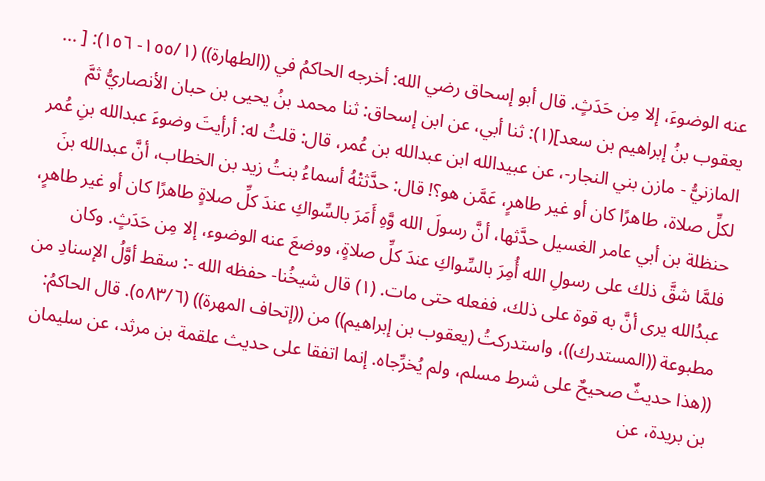عنه الوضوءَ، إلا مِن حَدَثٍ. قال أبو إسحاق رضي الله: أخرجه الحاكمُ في ((الطهارة)) (١٥٥/١- ١٥٦): [ ... يعقوب بنُ إبراهيم بن سعد](١): ثنا أبي، عن ابن إسحاق: ثنا محمد بنُ يحيى بن حبان الأنصاريُّ ثمَّ المازنيُّ - مازن بني النجار-، عن عبيدالله ابن عبدالله بن عُمر، قال: قلتُ له: أرأيتَ وضوءَ عبدالله بنِ عُمر لكلِّ صلاة، طاهرًا كان أو غير طاهرٍ، عَمَّن هو؟! قال: حدَّثتْهُ أسماءُ بنتُ زيد بن الخطاب، أنَّ عبدالله بنَ حنظلة بن أبي عامر الغسيل حدَّثها، أنَّ رسولَ الله وَّهِ أَمَرَ بالسِّواكِ عندَ كلِّ صلاةٍ طاهرًا كان أو غير طاهرٍ، فلمَّا شقَّ ذلك على رسولِ الله أُمِرَ بالسِّواكِ عندَ كلِّ صلاةٍ، ووضعَ عنه الوضوء، إلا مِن حَدَثٍ. وكان عبدُالله يرى أنَّ به قوة على ذلك، ففعله حتی مات. (١) قال شيخُنا- حفظه الله -: سقط أوَّلُ الإسنادِ من مطبوعة ((المستدرك))، واستدركتُ (يعقوب بن إبراهيم)) من ((إتحاف المهرة)) (٥٨٣/٦). قال الحاكمُ: ((هذا حديثٌ صحيحٌ على شرط مسلم، ولم يُخرِّجاه. إنما اتفقا على حديث علقمة بن مرثد، عن سليمان بن بريدة، عن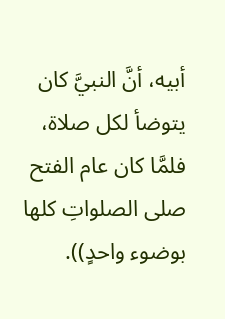أبيه، أنَّ النبيَّ كان يتوضأ لكل صلاة، فلمَّا كان عام الفتح صلى الصلواتِ كلها بوضوء واحدٍ)).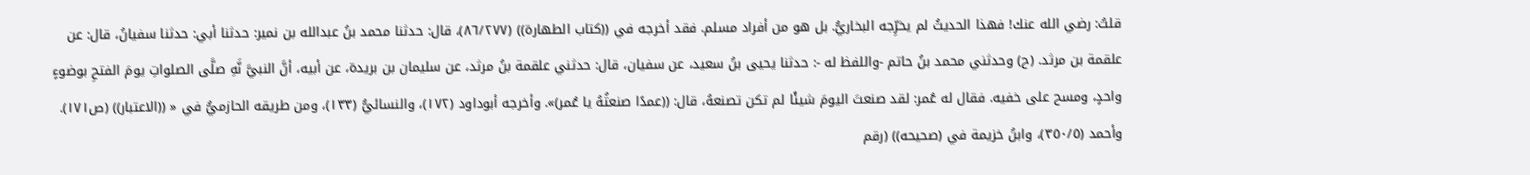قلتُ: رضي الله عنك! فهذا الحديثُ لم يخرِّجه البخاريُّ. بل هو من أفراد مسلم. فقد أخرجه في ((كتاب الطهارة)) (٨٦/٢٧٧)، قال: حدثنا محمد بنُ عبدالله بن نمير: حدثنا أبي: حدثنا سفيانُ، قال: عن علقمة بن مرثد. (ح) وحدثني محمد بنُ حاتم -واللفظ له -: حدثنا يحيى بنُ سعيد، عن سفيان، قال: حدثني علقمة بنُ مرثد، عن سليمان بن بريدة، عن أبيه، أنَّ النبيَّ نَّهِ صلَّى الصلواتِ يومَ الفتحِ بوضوءٍ واحدٍ، ومسح على خفيه. فقال له عُمر: لقد صنعتَ اليومَ شيئًا لم تكن تصنعهُ، قال: ((عمدًا صنعتُهُ يا عُمر)». وأخرجه أبوداود (١٧٢)، والنسائيُّ (١٣٣)، ومن طريقه الحازميُّ في « ((الاعتبار)) (ص١٧١). وأحمد (٣٥٠/٥)، وابنُ خزيمة في (صحيحه)) (رقم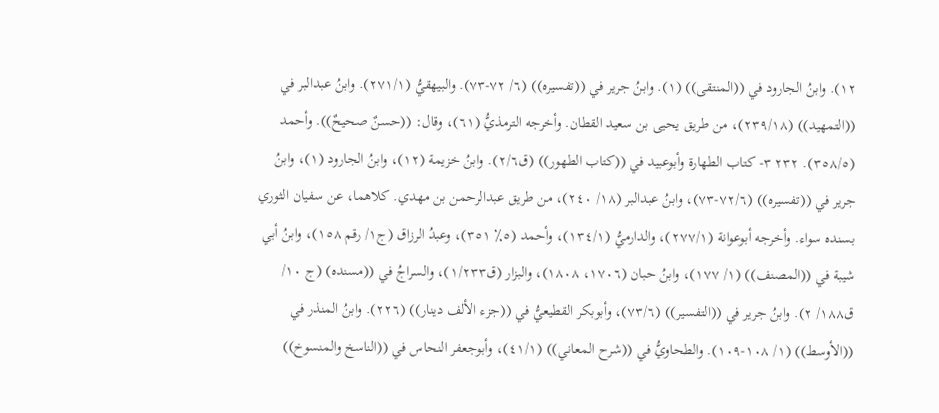١٢). وابنُ الجارود في ((المنتقى)) (١). وابنُ جرير في ((تفسيره)) (٦/ ٧٢-٧٣). والبيهقيُّ (٢٧١/١). وابنُ عبدالبر في ((التمهيد)) (٢٣٩/١٨)، من طريق يحيى بن سعيد القطان. وأخرجه الترمذيُّ (٦١)، وقال: ((حسنٌ صحيحٌ)). وأحمد (٣٥٨/٥). ٢٣٢ ٣- كتاب الطهارة وأبوعبيد في ((كتاب الطهور)) (ق٢/٦). وابنُ خزيمة (١٢)، وابنُ الجارود (١)، وابنُ جرير في ((تفسيره)) (٧٢/٦-٧٣)، وابنُ عبدالبر (١٨/ ٢٤٠)، من طريق عبدالرحمن بن مهدي. كلاهما، عن سفيان الثوري بسنده سواء. وأخرجه أبوعوانة (٢٧٧/١)، والدارميُّ (١٣٤/١)، وأحمد (٥٪ ٣٥١)، وعبدُ الرزاق (ج١/ رقم ١٥٨)، وابنُ أبي شيبة في ((المصنف)) (١/ ١٧٧)، وابنُ حبان (١٧٠٦، ١٨٠٨)، والبزار (ق١/٢٣٣)، والسراجُ في ((مسنده) (ج ١٠/ ق١٨٨/ ٢). وابنُ جرير في ((التفسير)) (٧٣/٦)، وأبوبكر القطيعيُّ في ((جزء الألف دينار)) (٢٢٦). وابنُ المنذر في ((الأوسط)) (١/ ١٠٨-١٠٩). والطحاويُّ في ((شرح المعاني)) (٤١/١)، وأبوجعفر النحاس في ((الناسخ والمنسوخ))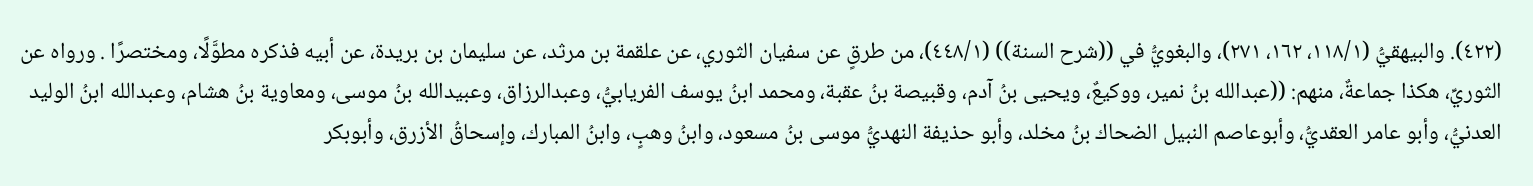(٤٢٢). والبيهقيُّ (١١٨/١، ١٦٢، ٢٧١)، والبغويُّ في ((شرح السنة)) (٤٤٨/١)، من طرقٍ عن سفيان الثوري، عن علقمة بن مرثد، عن سليمان بن بريدة، عن أبيه فذكره مطوَّلًا، ومختصرًا . ورواه عن الثوريِّ، هكذا جماعةٌ، منهم: ((عبدالله بنُ نمير، ووكيعٌ، ويحيى بنُ آدم، وقبيصة بنُ عقبة، ومحمد ابنُ يوسف الفريابيُّ، وعبدالرزاق، وعبيدالله بنُ موسى، ومعاوية بنُ هشام، وعبدالله ابنُ الوليد العدنيُّ، وأبو عامر العقديُّ، وأبوعاصم النبيل الضحاك بنُ مخلد، وأبو حذيفة النهديُّ موسى بنُ مسعود، وابنُ وهبٍ، وابنُ المبارك، وإسحاقُ الأزرق، وأبوبكر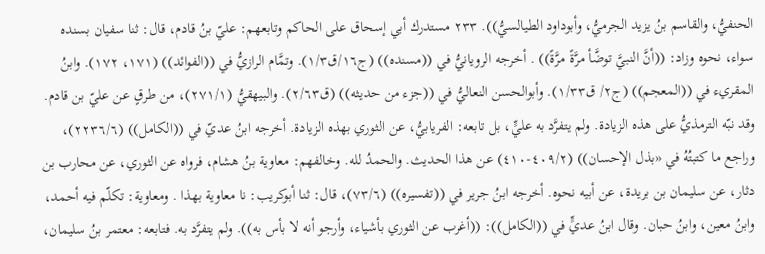الحنفيُّ، والقاسم بنُ يزيد الجرميُّ، وأبوداود الطيالسيُّ)). ٢٣٣ مستدرك أبي إسحاق على الحاكم وتابعهم: عليّ بنُ قادم، قال: ثنا سفيان بسنده سواء، نحوه وزاد: ((أنَّ النبيَّ توضَّأ مرَّةً مرَّةً)) . أخرجه الرويانيُّ في ((مسنده)) (ج١٦/ق١/٣). وتمَّام الرازيُّ في ((الفوائد)) (١٧١، ١٧٢). وابنُ المقريء في ((المعجم)) (ج٢/ ق١/٣٣). وأبوالحسن النعاليُّ في ((جزء من حديثه)) (ق٢/٦٣). والبيهقيُّ (٢٧١/١)، من طرقٍ عن عليّ بن قادم. وقد نبّه الترمذيُّ على هذه الزيادة. ولم يتفرَّد به عليٍّ، بل تابعه: الفريابيُّ، عن الثوري بهذه الزيادة. أخرجه ابنُ عديّ في ((الكامل)) (٢٢٣٦/٦)، وراجع ما كتبتُهُ في «بذل الإحسان)) (٤٠٩/٢-٤١٠) عن هذا الحديث. والحمدُ لله. وخالفهم: معاوية بنُ هشام، فرواه عن الثوري، عن محارب بن دثار، عن سليمان بن بريدة، عن أبيه نحوه. أخرجه ابنُ جرير في ((تفسيره)) (٧٣/٦)، قال: ثنا أبوكريب: نا معاوية بهذا . ومعاوية: تكلّم فيه أحمد، وابنُ معين، وابنُ حبان. وقال ابنُ عديٍّ في ((الكامل)): ((أغرب عن الثوري بأشياء، وأرجو أنه لا بأس به)). ولم يتفرَّد به. فتابعه: معتمر بنُ سليمان،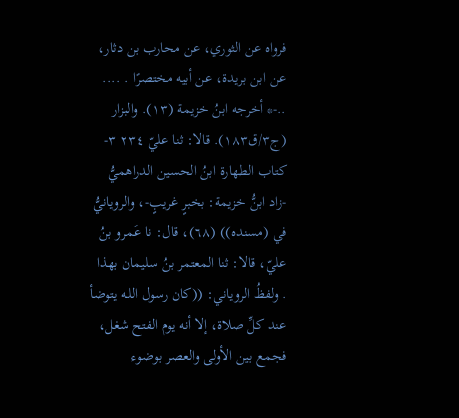فرواه عن الثوري، عن محارب بن دثار، عن ابن بريدة، عن أبيه مختصرًا . .... ..-* أخرجه ابنُ خزيمة (١٣). والبزار (ج٣/ق١٨٣). قالا: ثنا عليّ ٢٣٤ ٣- كتاب الطهارة ابنُ الحسين الدراهميُّ -زاد ابنُّ خزيمة: بخبرٍ غريبٍ-، والرويانيُّ في (مسنده)) (٦٨)، قال: نا عَمرو بنُ عليّ، قالا: ثنا المعتمر بنُ سليمان بهذا . ولفظُ الروياني: ((كان رسول اللـه يتوضأ عند كلِّ صلاة، إلا أنه يوم الفتح شغل، فجمع بين الأولى والعصر بوضوء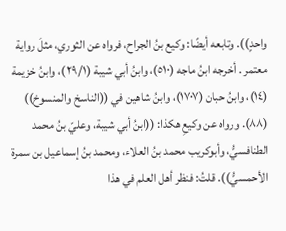واحدٍ)). وتابعه أيضًا: وكيع بنُ الجراح، فرواه عن الثوري، مثلَ رواية معتمر . أخرجه ابنُ ماجه (٥١٠)، وابنُ أبي شيبة (٢٩/١)، وابنُ خزيمة (١٤)، وابنُ حبان (١٧٠٧)، وابنُ شاهين في ((الناسخ والمنسوخ)) (٨٨). ورواه عن وكيعِ هكذا: ((ابنُ أبي شيبة، وعليّ بنُ محمد الطنافسيُّ، وأبوكريب محمد بنُ العلاء، ومحمد بنُ إسماعيل بن سمرة الأحمسيُّ)). قلتُ: فنظر أهل العلم في هذا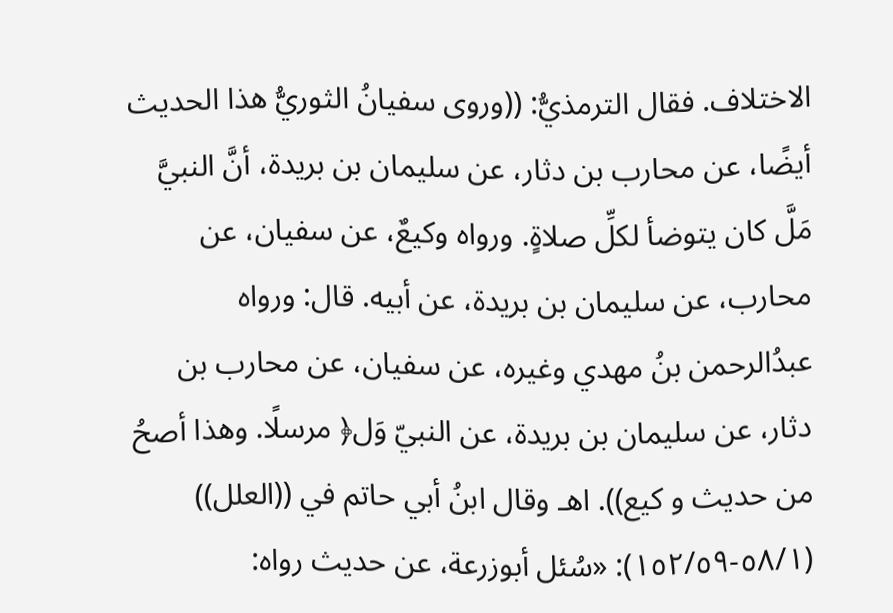الاختلاف. فقال الترمذيُّ: ((وروى سفيانُ الثوريُّ هذا الحديث أيضًا، عن محارب بن دثار، عن سليمان بن بريدة، أنَّ النبيَّ مَلَّ كان يتوضأ لكلِّ صلاةٍ. ورواه وكيعٌ، عن سفيان، عن محارب، عن سليمان بن بريدة، عن أبيه. قال: ورواه عبدُالرحمن بنُ مهدي وغيره، عن سفيان، عن محارب بن دثار، عن سليمان بن بريدة، عن النبيّ وَل﴿ مرسلًا. وهذا أصحُ من حديث و کیع)). اهـ وقال ابنُ أبي حاتم في ((العلل)) (٥٨/١-١٥٢/٥٩): «سُئل أبوزرعة، عن حديث رواه: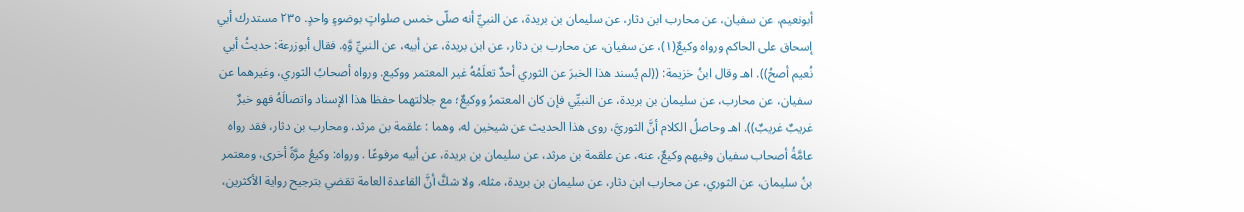أبونعيم، عن سفيان، عن محارب ابن دثار، عن سليمان بن بريدة، عن النبيِّ أنه صلّى خمس صلواتٍ بوضوءٍ واحدٍ. ٢٣٥ مستدرك أبي إسحاق على الحاكم ورواه وكيعٌ(١)، عن سفيان، عن محارب بن دثار، عن ابن بريدة، عن أبيه، عن النبيِّ وَّهِ. فقال أبوزرعة: حديثُ أبي نُعيم أصحُ)). اهـ وقال ابنُ خزيمة: ((لم يُسند هذا الخبرَ عن الثوري أحدٌ تعلَمُهُ غير المعتمر ووكيع. ورواه أصحابُ الثوري، وغيرهما عن سفيان، عن محارب، عن سليمان بن بريدة، عن النبيِّي فإن كان المعتمرُ ووكيعٌ؛ مع جلالتهما حفظا هذا الإسناد واتصالَهُ فهو خبرٌ غريبٌ غريبٌ)). اهـ وحاصلُ الكلام أنَّ الثوريَّ، روى هذا الحديث عن شيخين له، وهما : علقمة بن مرثد، ومحارب بن دثار، فقد رواه عامَّةُ أصحاب سفيان وفيهم وكيعٌ، عنه، عن علقمة بن مرثد، عن سليمان بن بريدة، عن أبيه مرفوعًا . ورواه: وكيعُ مرَّةً أخرى، ومعتمر بنُ سليمان، عن الثوري، عن محارب ابن دثار، عن سليمان بن بريدة، مثله. ولا شكَّ أنَّ القاعدة العامة تقضي بترجيح رواية الأكثرين،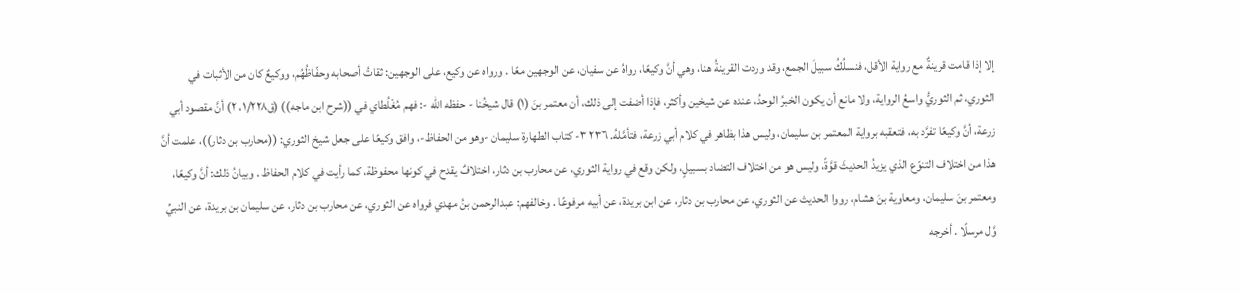إلا إذا قامت قرينةٌ مع رواية الأقل، فنسلُكُ سبيلَ الجمع، وقد وردت القرينةُ هنا، وهي أنَّ وكيعًا، رواهُ عن سفيان، عن الوجهين معًا . ورواه عن وكيع، على الوجهين: ثقاتُ أصحابه وحفّاظُهُم، ووكيعٌ كان من الأثبات في الثوري، ثم الثوريُّ واسعُ الرواية، ولا مانع أن يكون الخبرُ الوحدُ، عنده عن شيخين وأكثر، فإذا أضفت إلى ذلك، أن معتمر بنَ (١) قال شيخُنا - حفظه الله -: فهم مُغْلُطاي في ((شرح ابن ماجه)) (ق١/٢٢٨، ٢) أنَّ مقصود أبي زرعة، أنَّ وكيعًا تفرَّد به، فتعقبه برواية المعتمر بن سليمان، وليس هذا بظاهر في كلام أبي زرعة، فتأمَّلهُ. ٢٣٦ ٣- كتاب الطهارة سليمان -وهو من الحفاظ-، وافق وكيعًا على جعل شيخ الثوري: ((محارب بن دثار))، علمت أنَّ هذا من اختلاف التنوّع الذي يزيدُ الحديثَ قوَّةً، وليس هو من اختلاف التضاد بسبيلٍ، ولكن وقع في رواية الثوري، عن محارب بن دثار، اختلافٌ يقدح في كونها محفوظة، كما رأيت في كلام الحفاظ . وبيانُ ذلك: أنَّ وكيعًا، ومعتمر بنَ سليمان، ومعاوية بنَ هشام، رووا الحديث عن الثوري، عن محارب بن دثار، عن ابن بريدة، عن أبيه مرفوعًا . وخالفهم: عبدالرحمن بنُ مهدي فرواه عن الثوري، عن محارب بن دثار، عن سليمان بن بريدة، عن النبيِّ وَّل مرسلًا . أخرجه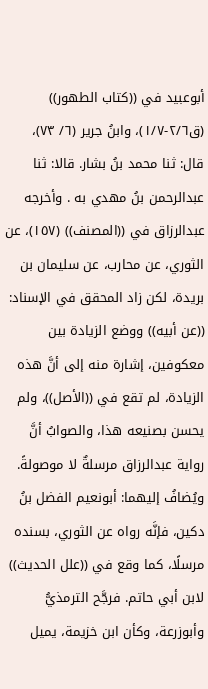أبوعبيد في ((كتاب الطهور)) (ق٢/٦-١/٧)، وابنُ جرير (٦/ ٧٣)، قال: ثنا محمد بنُ بشار. قالا: ثنا عبدالرحمن بنُ مهدي به . وأخرجه عبدالرزاق في ((المصنف)) (١٥٧)، عن الثوري، عن محارب، عن سليمان بن بريدة، لكن زاد المحقق في الإسناد: ((عن أبيه)) ووضع الزيادة بين معكوفين، إشارة منه إلى أنَّ هذه الزيادة، لم تقع في ((الأصل))، ولم يحسن بصنيعه هذا، والصوابُ أنَّ رواية عبدالرزاق مرسلةٌ لا موصولةً. ويُضافُ إليهما: أبونعيم الفضل بنُ دكين، فإنَّه رواه عن الثوري، بسنده مرسلًا، كما وقع في ((علل الحديث)) لابن أبي حاتم. فرجَّح الترمذيُّ وأبوزرعة، وكأن ابن خزيمة، يميل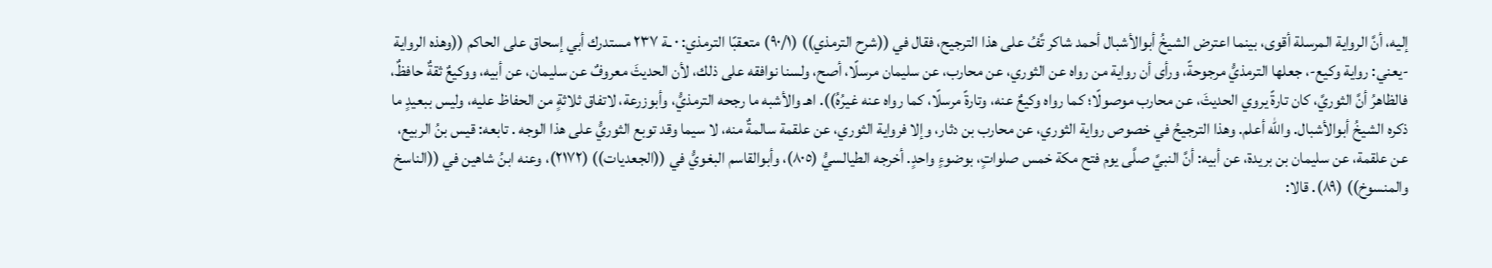إليه، أنَّ الرواية المرسلة أقوى، بينما اعترض الشيخُ أبوالأشبال أحمد شاكر تَّفُ على هذا الترجيح، فقال في ((شرح الترمذي)) (٩٠/١) متعقبًا الترمذي: ٠ ـة ٢٣٧ مستدرك أبي إسحاق على الحاكم ((وهذه الرواية -يعني: رواية وكيع-، جعلها الترمذيُّ مرجوحةً، ورأى أن رواية من رواه عن الثوري، عن محارب، عن سليمان مرسلًا، أصح، ولسنا نوافقه على ذلك، لأن الحديثَ معروفٌ عن سليمان، عن أبيه، ووكيعٌ ثقةٌ حافظٌ، فالظاهرُ أنَّ الثوريَّ، كان تارةً يروي الحديثَ، عن محارب موصولًا؛ كما رواه وكيعٌ عنه، وتارةً مرسلًا، كما رواه عنه غيرُهُ)). اهـ والأشبه ما رجحه الترمذيُّ، وأبوزرعة، لاتفاق ثلاثةٍ من الحفاظ عليه، وليس ببعيدٍ ما ذكره الشيخُ أبوالأشبال. والله أعلم. وهذا الترجيحُ في خصوص رواية الثوري، عن محارب بن دثار، وإلا فرواية الثوري، عن علقمة سالمةٌ منه، لا سيما وقد توبع الثوريُّ على هذا الوجه . تابعه: قيس بنُ الربيع، عن علقمة، عن سليمان بن بريدة، عن أبيه: أنَّ النبيَّ صلَّى يوم فتح مكة خمس صلواتٍ، بوضوءٍ واحدٍ. أخرجه الطيالسيُّ (٨٠٥)، وأبوالقاسم البغويُّ في ((الجعديات)) (٢١٧٢)، وعنه ابنُ شاهين في ((الناسخ والمنسوخ)) (٨٩). قالا: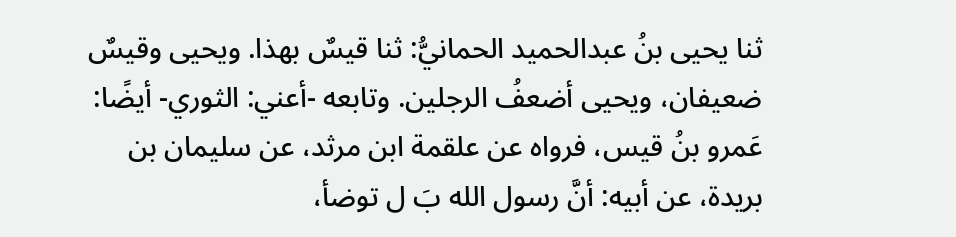ثنا يحيى بنُ عبدالحميد الحمانيُّ: ثنا قيسٌ بهذا. ويحيى وقيسٌ ضعيفان، ويحيى أضعفُ الرجلين. وتابعه -أعني: الثوري- أيضًا: عَمرو بنُ قيس، فرواه عن علقمة ابن مرثد، عن سليمان بن بريدة، عن أبيه: أنَّ رسول الله بَ ل توضأ،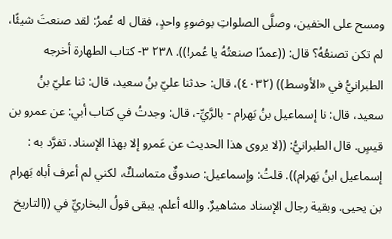ومسح على الخفين، وصلَّى الصلواتِ بوضوءٍ واحدٍ، فقال له عُمرُ: لقد صنعتَ شيئًا، لم تكن تصنعُهُ؟ قال: ((عمدًا صنعتُهُ يا عُمر!)). ٢٣٨ ٣- كتاب الطهارة أخرجه الطبرانيُّ في «الأوسط)) (٤٠٣٢)، قال: حدثنا عليّ بنُ سعيد، قال: ثنا عليّ بنُ سعيد، قال: نا إسماعيل بنُ بَهرام - بالرَّيِّ-، قال: وجدتُ في كتاب أبي: عن عمرو بن قيسٍ. قال الطبرانيُّ: ((لا يروى هذا الحديث عن عَمرو إلا بهذا الإسناد. تفرَّد به : إسماعيل ابنُ بَهرام)). قلتُ: وإسماعيل: صدوقٌ متماسكٌ، لكني لم أعرف أباه بَهرام بن يحيى. وبقية رجال الإسناد مشاهيرٌ. والله أعلم. يبقى قولُ البخاريِّ في ((التاريخ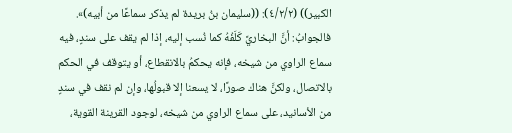الكبير)) (٤/٢/٢): ((سليمان بنُ بريدة لم یذکر سماعًا من أبيه)». فالجوابُ: أنَّ البخاريَّ كَلَفُهُ كما نُسب إليه، إذا لم يقف على سندٍ، فيه سماع الراوي من شيخه، فإنه يحكمُ بالانقطاع، أو يتوقف في الحكم بالاتصال، ولكنَّ هناك صورًا، لا يسعنا إلا قبولُها، وإن لم نقف في سندٍ من الأسانيد، على سماع الراوي من شيخه، لوجود القرينة القوية،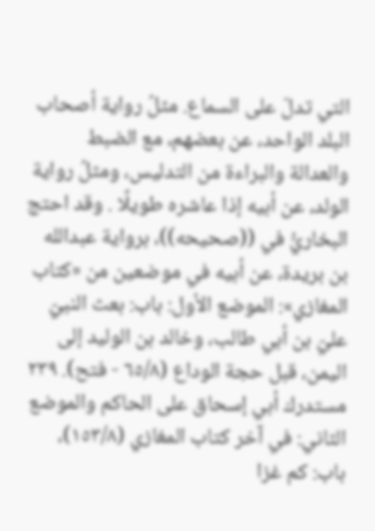التي تدلّ على السماع. مثلُ رواية أصحاب البلد الواحد، عن بعضهم، مع الضبط والعدالة والبراءة من التدليس، ومثلُ رواية الولد، عن أبيه إذا عاشره طويلًا . وقد احتج البخاريُّ في ((صحيحه))، برواية عبدالله بن بريدة، عن أبيه في موضعين من «كتاب المغازي»: الموضع الأول: باب: بعث النبيّ عليّ بن أبي طالب، وخالد بن الوليد إلى اليمن، قبل حجة الوداع (٦٥/٨ - فتح). ٢٣٩ مستدرك أبي إسحاق على الحاكم والموضع الثاني: في آخر كتاب المغازي (١٥٣/٨)، باب: كم غزا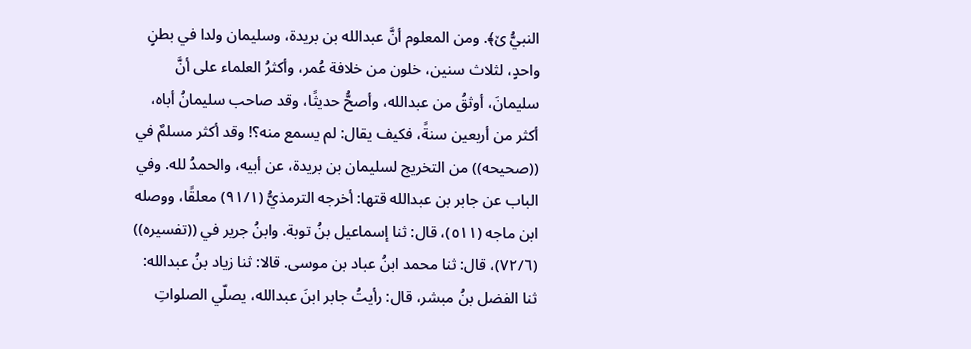النبيُّ ێ﴾. ومن المعلوم أنَّ عبدالله بن بريدة، وسليمان ولدا في بطنٍ واحدٍ، لثلاث سنين، خلون من خلافة عُمر، وأكثرُ العلماء على أنَّ سليمانَ، أوثقُ من عبدالله، وأصحُّ حديثًا، وقد صاحب سليمانُ أباه، أكثر من أربعين سنةً، فكيف يقال: لم يسمع منه؟! وقد أكثر مسلمٌ في ((صحيحه)) من التخريج لسليمان بن بريدة، عن أبيه، والحمدُ لله. وفي الباب عن جابر بن عبدالله قتها: أخرجه الترمذيُّ (٩١/١) معلقًا، ووصله ابن ماجه (٥١١)، قال: ثنا إسماعيل بنُ توبة. وابنُ جرير في ((تفسيره)) (٧٢/٦)، قال: ثنا محمد ابنُ عباد بن موسى. قالا: ثنا زياد بنُ عبدالله: ثنا الفضل بنُ مبشر، قال: رأيتُ جابر ابنَ عبدالله، يصلّي الصلواتِ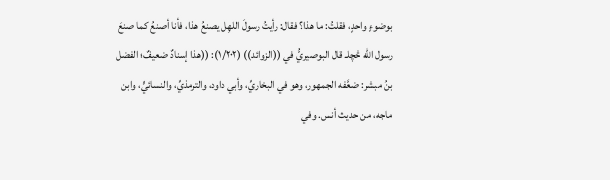بوضوءٍ واحدٍ، فقلتُ: ما هذا؟ فقال: رأيتُ رسولَ اللهِل يصنعُ هذا، فأنا أصنعُ كما صنعَ رسول الله څچلـ قال البوصيريُّ في ((الزوائد)) (١/٢٠٢): ((هذا إسنادٌ ضعيفٌ؛ الفضل بنُ مبشر: ضعَّفه الجمهور، وهو في البخاريِّ، وأبي داود، والترمذيِّ، والنسائيٍّ، وابن ماجه، من حديث أنس. وفي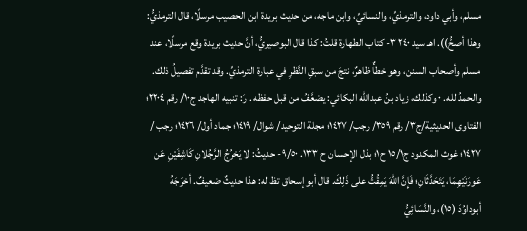مسلم، وأبي داود، والترمذيِّ، والنسائيِّ، وابن ماجه، من حديث بريدة ابن الحصيب مرسلًا، قال الترمذيُّ: وهذا أصحُّ)). اهـ سيد ٢٤٠ ٣- كتاب الطهارة قلتُ: كذا قال البوصيريُّ، أنَّ حديث بريدة وقع مرسلًا، عند مسلم وأصحاب السنن، وهو خطأٌ ظاهرٌ، نتجَ من سبقِ النَّظرِ في عبارة الترمذيِّ. وقد تقدَّم تفصيلُ ذلك. والحمدُ لله. ٠ وكذلك، زياد بنُ عبدالله البكائي: يضعَّفُ من قبل حفظه . رَ: تنبيه الهاجد ج١٠/ رقم ٢٢٠٤؛ الفتاوى الحديثية/ج٣/ رقم ٣٥٩/ رجب/ ١٤٢٧؛ مجلة التوحيد/ شوال/ ١٤١٩؛ جماد أول/ ١٤٢٦؛ رجب / ١٤٢٧؛ غوث المكدود ج١٥/١ ح١؛ بذل الإحسان ح ١٣٣. ٩/٥٠- حديثُ: لا يَخرُجُ الرَّجُلانِ كَاشِفَيْنِ عَن عَورَنَيْهِمَا، يَتَحَدَّثَانِ؛ فَإِنَّ اللهَ يَمِقُتُّ على ذَلِكَ. قال أبو إسحاق تظ له: هذا حديثٌ ضعيفٌ. أخرَجَهُ أبوداوُدَ (١٥)، والنَّسَائِيُّ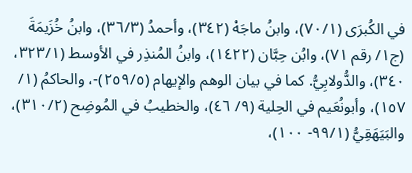في الكُبرَى (٧٠/١)، وابنُ ماجَهْ (٣٤٢)، وأحمدُ (٣٦/٣)، وابنُ خُزَيمَةَ (ج١/ رقم ٧١)، وابُن حِبَّان (١٤٢٢)، وابنُ المُنذِر في الأوسط (٣٢٣/١، ٣٤٠)، والدُّولابِيُّ. كما في بيان الوهم والإيهام (٢٥٩/٥)-، والحاكمُ (١/ ١٥٧)، وأبونُعَيم في الحِلية (٩/ ٤٦)، والخطيبُ في المُوضِح (٣١٠/٢)، والبَيَهَقِيُّ (٩٩/١- ١٠٠)،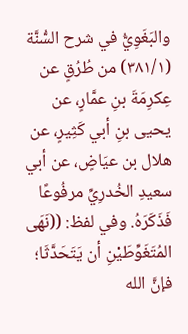والبَغَوِيُّ في شرح السُّنَّة (٣٨١/١) من طُرُقٍ عن عِكرِمَةَ بنِ عمَّارٍ، عن يحيى بنِ أبي كَثِيرٍ، عن هلال بن عيَاضٍ، عن أبي سعيدِ الخُدرِيِّ مرفُوعًا فَذَكَرَهُ. وفي لفظ: ((نَهَى المُتَغَوِّطَيْنِ أن يَتَحَدَّثَا؛ فإنَّ الله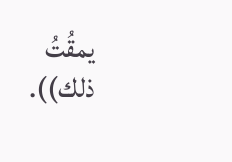يمقُتُ ذلك)).